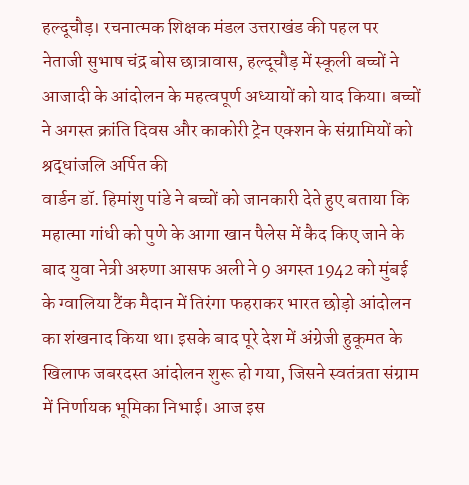हल्दूचौड़। रचनात्मक शिक्षक मंडल उत्तराखंड की पहल पर नेताजी सुभाष चंद्र बोस छात्रावास, हल्दूचौड़ में स्कूली बच्चों ने आजादी के आंदोलन के महत्वपूर्ण अध्यायों को याद किया। बच्चों ने अगस्त क्रांति दिवस और काकोरी ट्रेन एक्शन के संग्रामियों को श्रद्धांजलि अर्पित की
वार्डन डॉ. हिमांशु पांडे ने बच्चों को जानकारी देते हुए बताया कि महात्मा गांधी को पुणे के आगा खान पैलेस में कैद किए जाने के बाद युवा नेत्री अरुणा आसफ अली ने 9 अगस्त 1942 को मुंबई के ग्वालिया टैंक मैदान में तिरंगा फहराकर भारत छोड़ो आंदोलन का शंखनाद किया था। इसके बाद पूरे देश में अंग्रेजी हुकूमत के खिलाफ जबरदस्त आंदोलन शुरू हो गया, जिसने स्वतंत्रता संग्राम में निर्णायक भूमिका निभाई। आज इस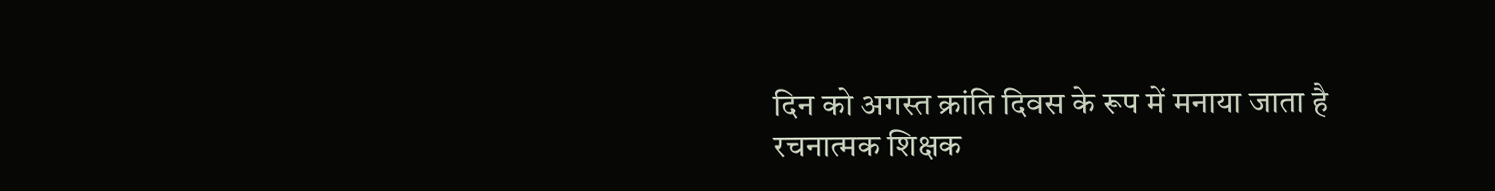दिन को अगस्त क्रांति दिवस के रूप में मनाया जाता है
रचनात्मक शिक्षक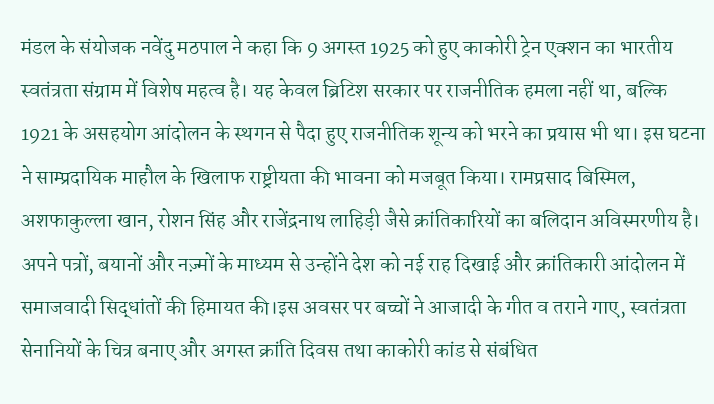मंडल के संयोजक नवेंदु मठपाल ने कहा कि 9 अगस्त 1925 को हुए काकोरी ट्रेन एक्शन का भारतीय स्वतंत्रता संग्राम में विशेष महत्व है। यह केवल ब्रिटिश सरकार पर राजनीतिक हमला नहीं था, बल्कि 1921 के असहयोग आंदोलन के स्थगन से पैदा हुए राजनीतिक शून्य को भरने का प्रयास भी था। इस घटना ने साम्प्रदायिक माहौल के खिलाफ राष्ट्रीयता की भावना को मजबूत किया। रामप्रसाद बिस्मिल, अशफाकुल्ला खान, रोशन सिंह और राजेंद्रनाथ लाहिड़ी जैसे क्रांतिकारियों का बलिदान अविस्मरणीय है। अपने पत्रों, बयानों और नज़्मों के माध्यम से उन्होंने देश को नई राह दिखाई और क्रांतिकारी आंदोलन में समाजवादी सिद्धांतों की हिमायत की।इस अवसर पर बच्चों ने आजादी के गीत व तराने गाए, स्वतंत्रता सेनानियों के चित्र बनाए और अगस्त क्रांति दिवस तथा काकोरी कांड से संबंधित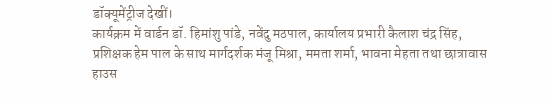डॉक्यूमेंट्रीज देखीं।
कार्यक्रम में वार्डन डॉ. हिमांशु पांडे, नवेंदु मठपाल, कार्यालय प्रभारी कैलाश चंद्र सिंह, प्रशिक्षक हेम पाल के साथ मार्गदर्शक मंजू मिश्रा, ममता शर्मा, भावना मेहता तथा छात्रावास हाउस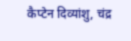कैप्टेन दिव्यांशु, चंद्र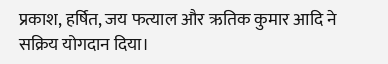प्रकाश, हर्षित, जय फत्याल और ऋतिक कुमार आदि ने सक्रिय योगदान दिया।